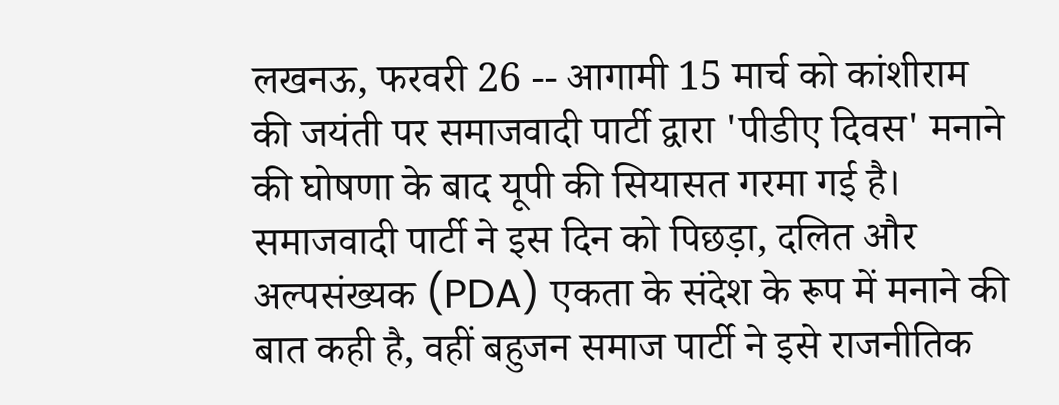लखनऊ, फरवरी 26 -- आगामी 15 मार्च को कांशीराम की जयंती पर समाजवादी पार्टी द्वारा 'पीडीए दिवस' मनाने की घोषणा के बाद यूपी की सियासत गरमा गई है। समाजवादी पार्टी ने इस दिन को पिछड़ा, दलित और अल्पसंख्यक (PDA) एकता के संदेश के रूप में मनाने की बात कही है, वहीं बहुजन समाज पार्टी ने इसे राजनीतिक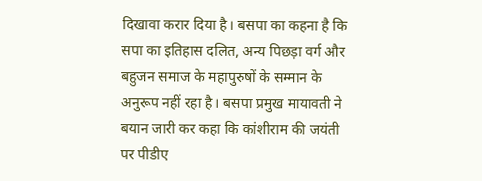दिखावा करार दिया है। बसपा का कहना है कि सपा का इतिहास दलित, अन्य पिछड़ा वर्ग और बहुजन समाज के महापुरुषों के सम्मान के अनुरूप नहीं रहा है। बसपा प्रमुख मायावती ने बयान जारी कर कहा कि कांशीराम की जयंती पर पीडीए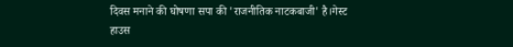दिवस मनाने की घोषणा सपा की 'राजनीतिक नाटकबाजी' है।गेस्ट हाउस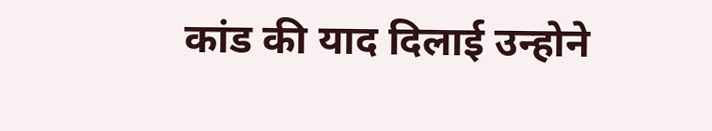कांड की याद दिलाई उन्होने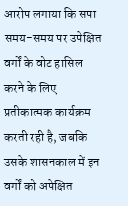आरोप लगाया कि सपा समय-समय पर उपेक्षित वर्गों के वोट हासिल करने के लिए प्रतीकात्मक कार्यक्रम करती रही है, जबकि उसके शासनकाल में इन वर्गों को अपेक्षित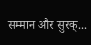सम्मान और सुरक्...